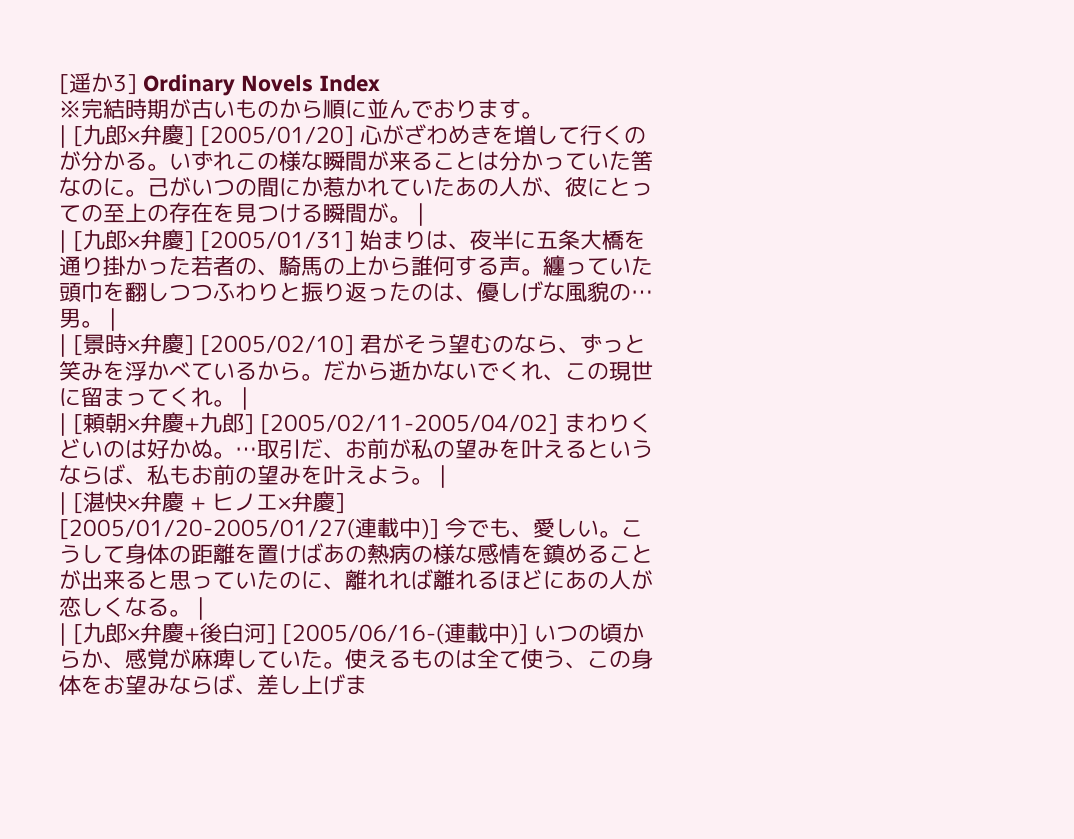[遥か3] Ordinary Novels Index
※完結時期が古いものから順に並んでおります。
| [九郎×弁慶] [2005/01/20] 心がざわめきを増して行くのが分かる。いずれこの様な瞬間が来ることは分かっていた筈なのに。己がいつの間にか惹かれていたあの人が、彼にとっての至上の存在を見つける瞬間が。 |
| [九郎×弁慶] [2005/01/31] 始まりは、夜半に五条大橋を通り掛かった若者の、騎馬の上から誰何する声。纏っていた頭巾を翻しつつふわりと振り返ったのは、優しげな風貌の…男。 |
| [景時×弁慶] [2005/02/10] 君がそう望むのなら、ずっと笑みを浮かべているから。だから逝かないでくれ、この現世に留まってくれ。 |
| [頼朝×弁慶+九郎] [2005/02/11-2005/04/02] まわりくどいのは好かぬ。…取引だ、お前が私の望みを叶えるというならば、私もお前の望みを叶えよう。 |
| [湛快×弁慶 + ヒノエ×弁慶] [2005/01/20-2005/01/27(連載中)] 今でも、愛しい。こうして身体の距離を置けばあの熱病の様な感情を鎮めることが出来ると思っていたのに、離れれば離れるほどにあの人が恋しくなる。 |
| [九郎×弁慶+後白河] [2005/06/16-(連載中)] いつの頃からか、感覚が麻痺していた。使えるものは全て使う、この身体をお望みならば、差し上げま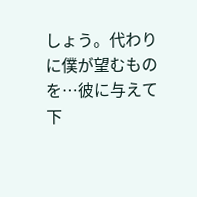しょう。代わりに僕が望むものを…彼に与えて下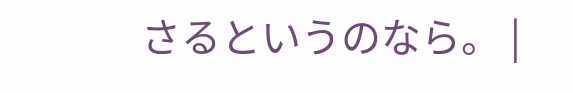さるというのなら。 |